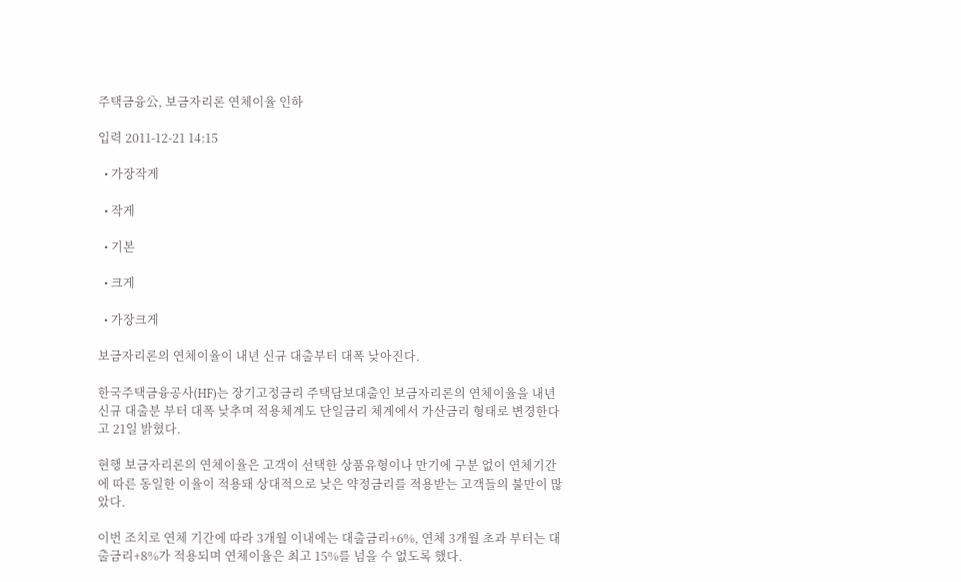주택금융公, 보금자리론 연체이율 인하

입력 2011-12-21 14:15

  • 가장작게

  • 작게

  • 기본

  • 크게

  • 가장크게

보금자리론의 연체이율이 내년 신규 대출부터 대폭 낮아진다.

한국주택금융공사(HF)는 장기고정금리 주택담보대출인 보금자리론의 연체이율을 내년 신규 대출분 부터 대폭 낮추며 적용체계도 단일금리 체계에서 가산금리 형태로 변경한다고 21일 밝혔다.

현행 보금자리론의 연체이율은 고객이 선택한 상품유형이나 만기에 구분 없이 연체기간에 따른 동일한 이율이 적용돼 상대적으로 낮은 약정금리를 적용받는 고객들의 불만이 많았다.

이번 조치로 연체 기간에 따라 3개월 이내에는 대출금리+6%, 연체 3개월 초과 부터는 대출금리+8%가 적용되며 연체이율은 최고 15%를 넘을 수 없도록 했다.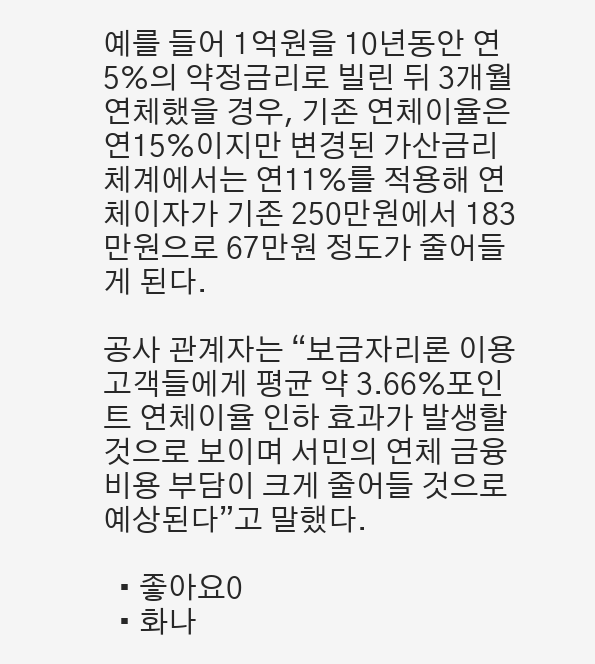예를 들어 1억원을 10년동안 연5%의 약정금리로 빌린 뒤 3개월 연체했을 경우, 기존 연체이율은 연15%이지만 변경된 가산금리 체계에서는 연11%를 적용해 연체이자가 기존 250만원에서 183만원으로 67만원 정도가 줄어들게 된다.

공사 관계자는 “보금자리론 이용고객들에게 평균 약 3.66%포인트 연체이율 인하 효과가 발생할 것으로 보이며 서민의 연체 금융비용 부담이 크게 줄어들 것으로 예상된다”고 말했다.

  • 좋아요0
  • 화나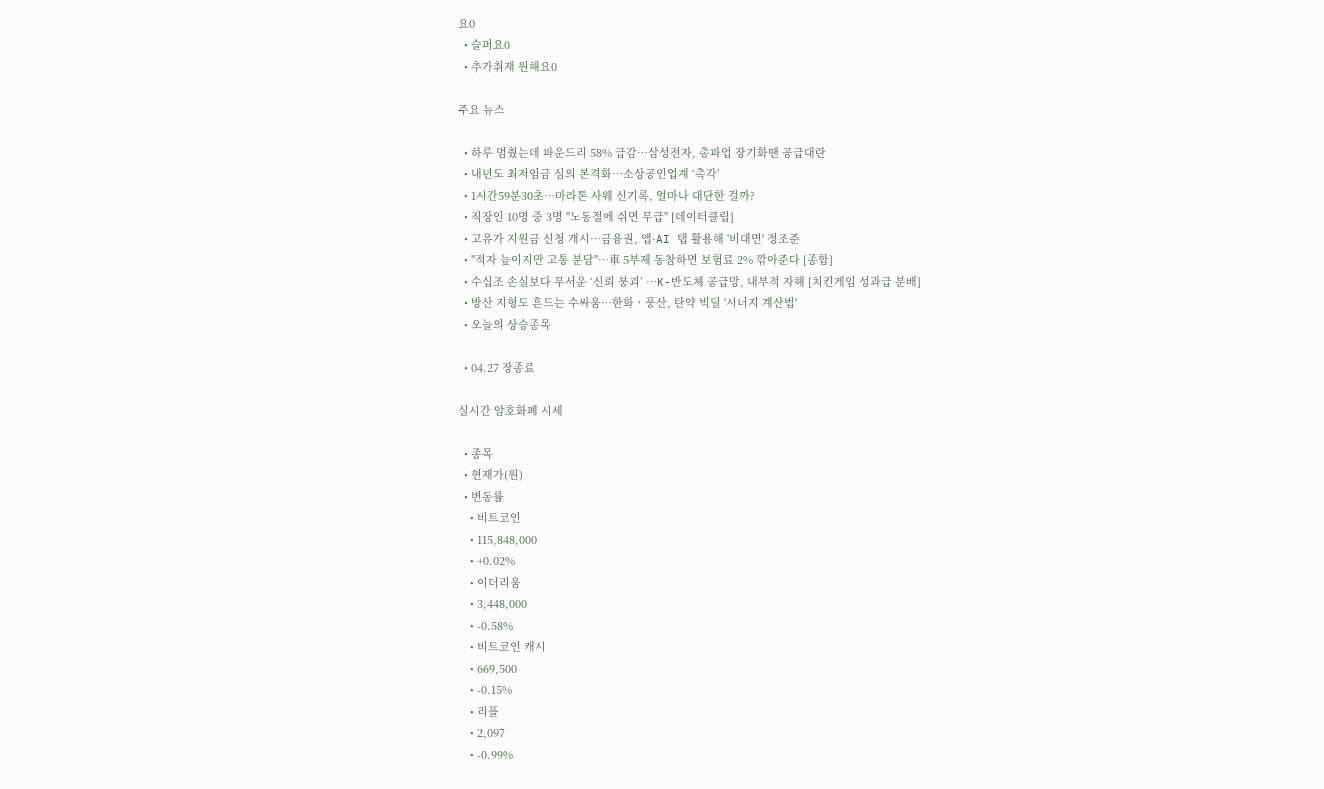요0
  • 슬퍼요0
  • 추가취재 원해요0

주요 뉴스

  • 하루 멈췄는데 파운드리 58% 급감…삼성전자, 총파업 장기화땐 공급대란
  • 내년도 최저임금 심의 본격화⋯소상공인업계 ‘촉각’
  • 1시간59분30초…마라톤 사웨 신기록, 얼마나 대단한 걸까?
  • 직장인 10명 중 3명 "노동절에 쉬면 무급" [데이터클립]
  • 고유가 지원금 신청 개시⋯금융권, 앱·AI 탭 활용해 '비대면' 정조준
  • "적자 늪이지만 고통 분담"⋯車 5부제 동참하면 보험료 2% 깎아준다 [종합]
  • 수십조 손실보다 무서운 ‘신뢰 붕괴’ ⋯K-반도체 공급망, 내부적 자해 [치킨게임 성과급 분배]
  • 방산 지형도 흔드는 수싸움⋯한화ㆍ풍산, 탄약 빅딜 '시너지 계산법'
  • 오늘의 상승종목

  • 04.27 장종료

실시간 암호화폐 시세

  • 종목
  • 현재가(원)
  • 변동률
    • 비트코인
    • 115,848,000
    • +0.02%
    • 이더리움
    • 3,448,000
    • -0.58%
    • 비트코인 캐시
    • 669,500
    • -0.15%
    • 리플
    • 2,097
    • -0.99%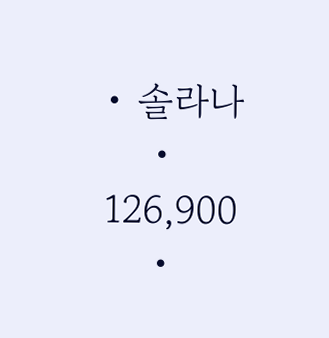• 솔라나
    • 126,900
    •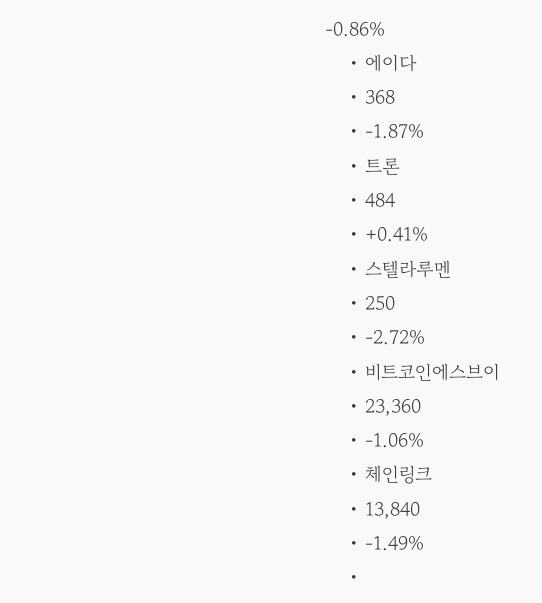-0.86%
    • 에이다
    • 368
    • -1.87%
    • 트론
    • 484
    • +0.41%
    • 스텔라루멘
    • 250
    • -2.72%
    • 비트코인에스브이
    • 23,360
    • -1.06%
    • 체인링크
    • 13,840
    • -1.49%
    •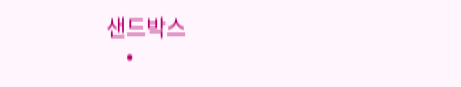샌드박스
    •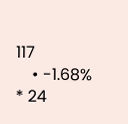117
    • -1.68%
* 24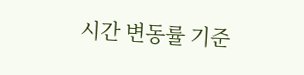시간 변동률 기준